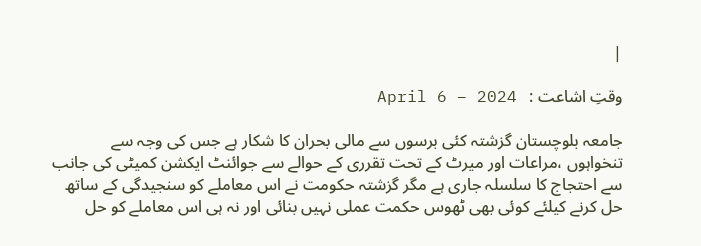|

وقتِ اشاعت :   April 6 – 2024

جامعہ بلوچستان گزشتہ کئی برسوں سے مالی بحران کا شکار ہے جس کی وجہ سے تنخواہوں ،مراعات اور میرٹ کے تحت تقرری کے حوالے سے جوائنٹ ایکشن کمیٹی کی جانب سے احتجاج کا سلسلہ جاری ہے مگر گزشتہ حکومت نے اس معاملے کو سنجیدگی کے ساتھ حل کرنے کیلئے کوئی بھی ٹھوس حکمت عملی نہیں بنائی اور نہ ہی اس معاملے کو حل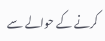کرنے کے حوالے سے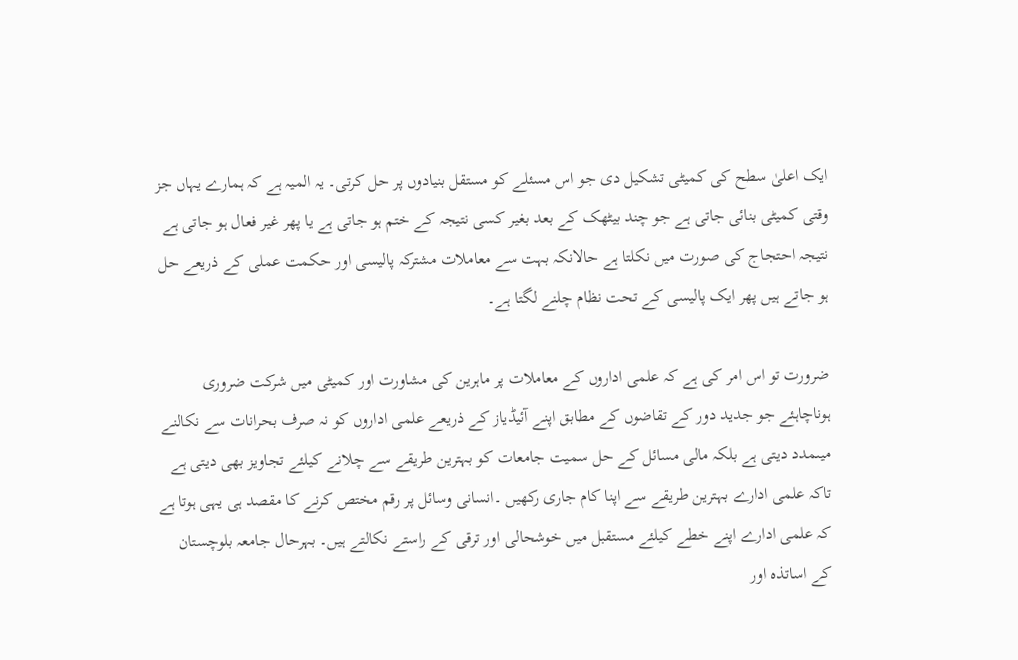ایک اعلیٰ سطح کی کمیٹی تشکیل دی جو اس مسئلے کو مستقل بنیادوں پر حل کرتی۔ یہ المیہ ہے کہ ہمارے یہاں جز وقتی کمیٹی بنائی جاتی ہے جو چند بیٹھک کے بعد بغیر کسی نتیجہ کے ختم ہو جاتی ہے یا پھر غیر فعال ہو جاتی ہے نتیجہ احتجاج کی صورت میں نکلتا ہے حالانکہ بہت سے معاملات مشترکہ پالیسی اور حکمت عملی کے ذریعے حل ہو جاتے ہیں پھر ایک پالیسی کے تحت نظام چلنے لگتا ہے۔

ضرورت تو اس امر کی ہے کہ علمی اداروں کے معاملات پر ماہرین کی مشاورت اور کمیٹی میں شرکت ضروری ہوناچاہئے جو جدید دور کے تقاضوں کے مطابق اپنے آئیڈیاز کے ذریعے علمی اداروں کو نہ صرف بحرانات سے نکالنے میںمدد دیتی ہے بلکہ مالی مسائل کے حل سمیت جامعات کو بہترین طریقے سے چلانے کیلئے تجاویز بھی دیتی ہے تاکہ علمی ادارے بہترین طریقے سے اپنا کام جاری رکھیں ۔انسانی وسائل پر رقم مختص کرنے کا مقصد ہی یہی ہوتا ہے کہ علمی ادارے اپنے خطے کیلئے مستقبل میں خوشحالی اور ترقی کے راستے نکالتے ہیں۔ بہرحال جامعہ بلوچستان کے اساتذہ اور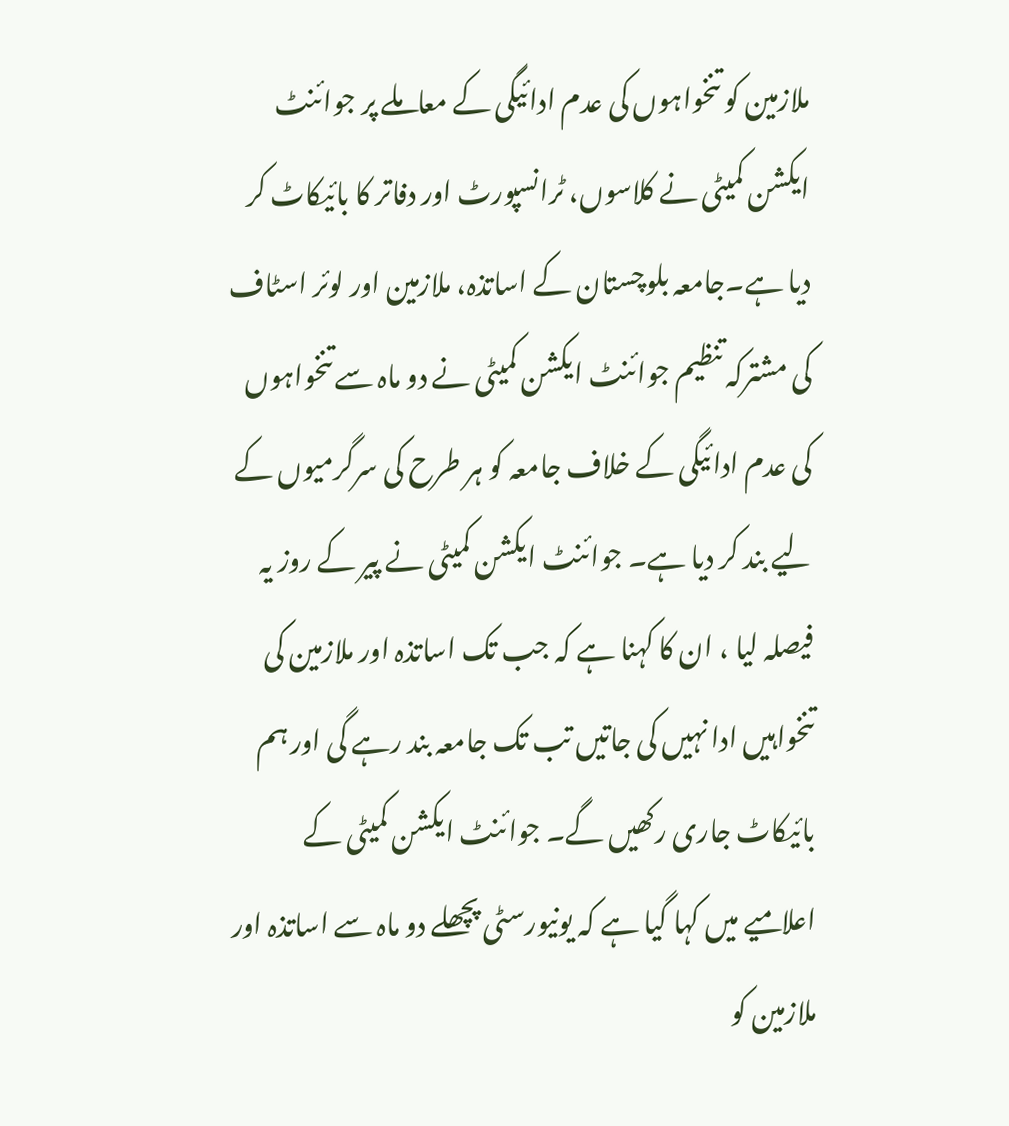ملازمین کو تنخواہوں کی عدم ادائیگی کے معاملے پر جوائنٹ ایکشن کمیٹی نے کلاسوں، ٹرانسپورٹ اور دفاتر کا بائیکاٹ کر دیا ہے۔جامعہ بلوچستان کے اساتذہ، ملازمین اور لوئر اسٹاف کی مشترکہ تنظیم جوائنٹ ایکشن کمیٹی نے دو ماہ سے تنخواہوں کی عدم ادائیگی کے خلاف جامعہ کو ہر طرح کی سرگرمیوں کے لیے بند کر دیا ہے۔ جوائنٹ ایکشن کمیٹی نے پیر کے روز یہ فیصلہ لیا ، ان کا کہنا ہے کہ جب تک اساتذہ اور ملازمین کی تنخواہیں ادا نہیں کی جاتیں تب تک جامعہ بند رہے گی اور ہم بائیکاٹ جاری رکھیں گے۔ جوائنٹ ایکشن کمیٹی کے اعلامیے میں کہا گیا ہے کہ یونیورسٹی پچھلے دو ماہ سے اساتذہ اور ملازمین کو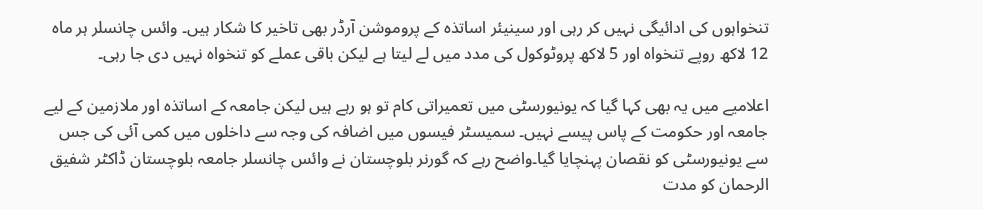تنخواہوں کی ادائیگی نہیں کر رہی اور سینیئر اساتذہ کے پروموشن آرڈر بھی تاخیر کا شکار ہیں۔ وائس چانسلر ہر ماہ 12 لاکھ روپے تنخواہ اور 5 لاکھ پروٹوکول کی مدد میں لے لیتا ہے لیکن باقی عملے کو تنخواہ نہیں دی جا رہی۔

اعلامیے میں یہ بھی کہا گیا کہ یونیورسٹی میں تعمیراتی کام تو ہو رہے ہیں لیکن جامعہ کے اساتذہ اور ملازمین کے لیے جامعہ اور حکومت کے پاس پیسے نہیں۔ سمیسٹر فیسوں میں اضافہ کی وجہ سے داخلوں میں کمی آئی کی جس سے یونیورسٹی کو نقصان پہنچایا گیا۔واضح رہے کہ گورنر بلوچستان نے وائس چانسلر جامعہ بلوچستان ڈاکٹر شفیق الرحمان کو مدت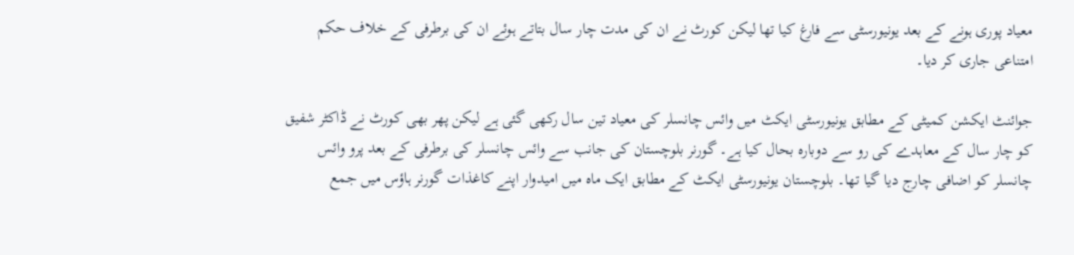معیاد پوری ہونے کے بعد یونیورسٹی سے فارغ کیا تھا لیکن کورٹ نے ان کی مدت چار سال بتاتے ہوئے ان کی برطرفی کے خلاف حکم امتناعی جاری کر دیا۔

جوائنٹ ایکشن کمیٹی کے مطابق یونیورسٹی ایکٹ میں وائس چانسلر کی معیاد تین سال رکھی گئی ہے لیکن پھر بھی کورٹ نے ڈاکٹر شفیق کو چار سال کے معاہدے کی رو سے دوبارہ بحال کیا ہے۔ گورنر بلوچستان کی جانب سے وائس چانسلر کی برطرفی کے بعد پرو وائس چانسلر کو اضافی چارج دیا گیا تھا۔ بلوچستان یونیورسٹی ایکٹ کے مطابق ایک ماہ میں امیدوار اپنے کاغذات گورنر ہاؤس میں جمع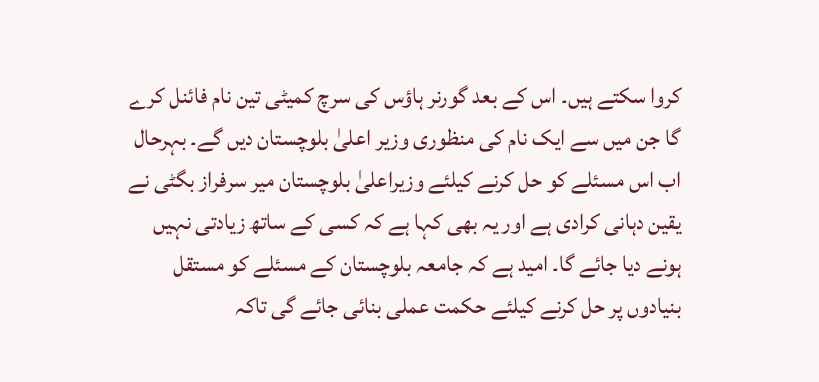کروا سکتے ہیں۔ اس کے بعد گورنر ہاؤس کی سرچ کمیٹی تین نام فائنل کرے گا جن میں سے ایک نام کی منظوری وزیر اعلیٰ بلوچستان دیں گے۔ بہرحال اب اس مسئلے کو حل کرنے کیلئے وزیراعلیٰ بلوچستان میر سرفراز بگٹی نے یقین دہانی کرادی ہے اور یہ بھی کہا ہے کہ کسی کے ساتھ زیادتی نہیں ہونے دیا جائے گا۔ امید ہے کہ جامعہ بلوچستان کے مسئلے کو مستقل بنیادوں پر حل کرنے کیلئے حکمت عملی بنائی جائے گی تاکہ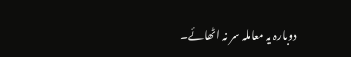دوبارہ یہ معاملہ سر نہ اٹھائے۔